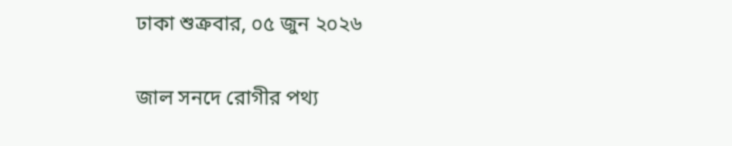ঢাকা শুক্রবার, ০৫ জুন ২০২৬

জাল সনদে রোগীর পথ্য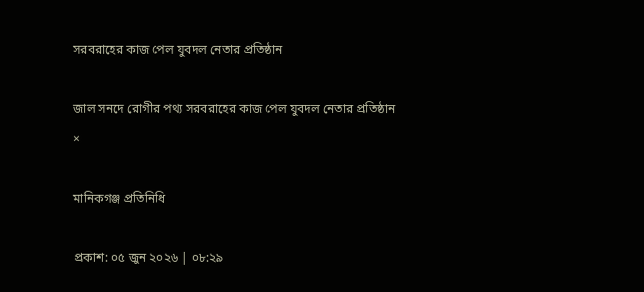সরবরাহের কাজ পেল যুবদল নেতার প্রতিষ্ঠান

জাল সনদে রোগীর পথ্য সরবরাহের কাজ পেল যুবদল নেতার প্রতিষ্ঠান
×

মানিকগঞ্জ প্রতিনিধি

প্রকাশ: ০৫ জুন ২০২৬ | ০৮:২৯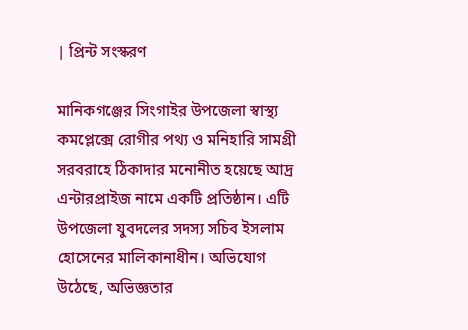| প্রিন্ট সংস্করণ

মানিকগঞ্জের সিংগাইর উপজেলা স্বাস্থ্য কমপ্লেক্সে রোগীর পথ্য ও মনিহারি সামগ্রী সরবরাহে ঠিকাদার মনোনীত হয়েছে আদ্র এন্টারপ্রাইজ নামে একটি প্রতিষ্ঠান। এটি উপজেলা যুবদলের সদস্য সচিব ইসলাম হোসেনের মালিকানাধীন। অভিযোগ উঠেছে, অভিজ্ঞতার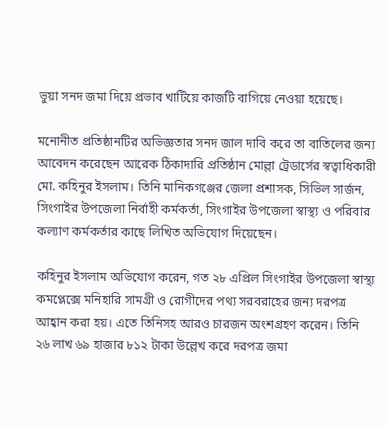ভুয়া সনদ জমা দিয়ে প্রভাব খাটিয়ে কাজটি বাগিয়ে নেওয়া হয়েছে।

মনোনীত প্রতিষ্ঠানটির অভিজ্ঞতার সনদ জাল দাবি করে তা বাতিলের জন্য আবেদন করেছেন আরেক ঠিকাদারি প্রতিষ্ঠান মোল্লা ট্রেডার্সের স্বত্বাধিকারী মো. কহিনুর ইসলাম। তিনি মানিকগঞ্জের জেলা প্রশাসক, সিভিল সার্জন, সিংগাইর উপজেলা নির্বাহী কর্মকর্তা, সিংগাইর উপজেলা স্বাস্থ্য ও পরিবার কল্যাণ কর্মকর্তার কাছে লিখিত অভিযোগ দিয়েছেন।

কহিনুর ইসলাম অভিযোগ করেন, গত ২৮ এপ্রিল সিংগাইর উপজেলা স্বাস্থ্য কমপ্লেক্সে মনিহারি সামগ্রী ও রোগীদের পথ্য সরবরাহের জন্য দরপত্র আহ্বান করা হয়। এতে তিনিসহ আরও চারজন অংশগ্রহণ করেন। তিনি ২৬ লাখ ৬৯ হাজার ৮১২ টাকা উল্লেখ করে দরপত্র জমা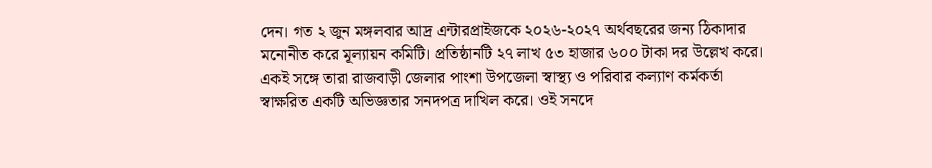দেন। গত ২ জুন মঙ্গলবার আদ্র এন্টারপ্রাইজকে ২০২৬-২০২৭ অর্থবছরের জন্য ঠিকাদার মনোনীত করে মূল্যায়ন কমিটি। প্রতিষ্ঠানটি ২৭ লাখ ৫৩ হাজার ৬০০ টাকা দর উল্লেখ করে। একই সঙ্গে তারা রাজবাড়ী জেলার পাংশা উপজেলা স্বাস্থ্য ও পরিবার কল্যাণ কর্মকর্তা স্বাক্ষরিত একটি অভিজ্ঞতার সনদপত্র দাখিল করে। ওই সনদে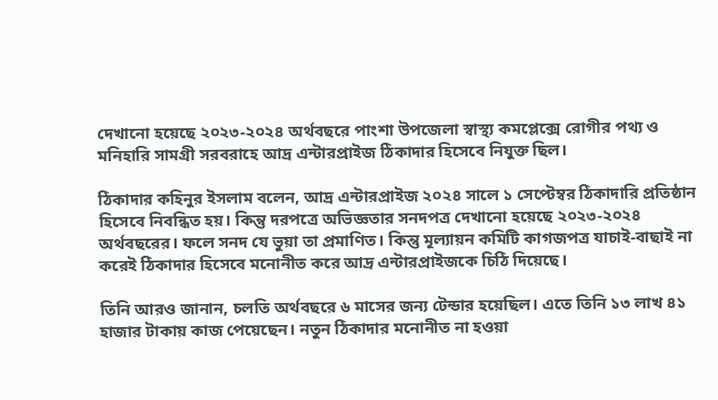দেখানো হয়েছে ২০২৩-২০২৪ অর্থবছরে পাংশা উপজেলা স্বাস্থ্য কমপ্লেক্সে রোগীর পথ্য ও মনিহারি সামগ্রী সরবরাহে আদ্র এন্টারপ্রাইজ ঠিকাদার হিসেবে নিযুক্ত ছিল।

ঠিকাদার কহিনুর ইসলাম বলেন, আদ্র এন্টারপ্রাইজ ২০২৪ সালে ১ সেপ্টেম্বর ঠিকাদারি প্রতিষ্ঠান হিসেবে নিবন্ধিত হয়। কিন্তু দরপত্রে অভিজ্ঞতার সনদপত্র দেখানো হয়েছে ২০২৩-২০২৪ অর্থবছরের। ফলে সনদ যে ভুয়া তা প্রমাণিত। কিন্তু মূল্যায়ন কমিটি কাগজপত্র যাচাই-বাছাই না করেই ঠিকাদার হিসেবে মনোনীত করে আদ্র এন্টারপ্রাইজকে চিঠি দিয়েছে।

তিনি আরও জানান, চলতি অর্থবছরে ৬ মাসের জন্য টেন্ডার হয়েছিল। এতে তিনি ১৩ লাখ ৪১ হাজার টাকায় কাজ পেয়েছেন। নতুন ঠিকাদার মনোনীত না হওয়া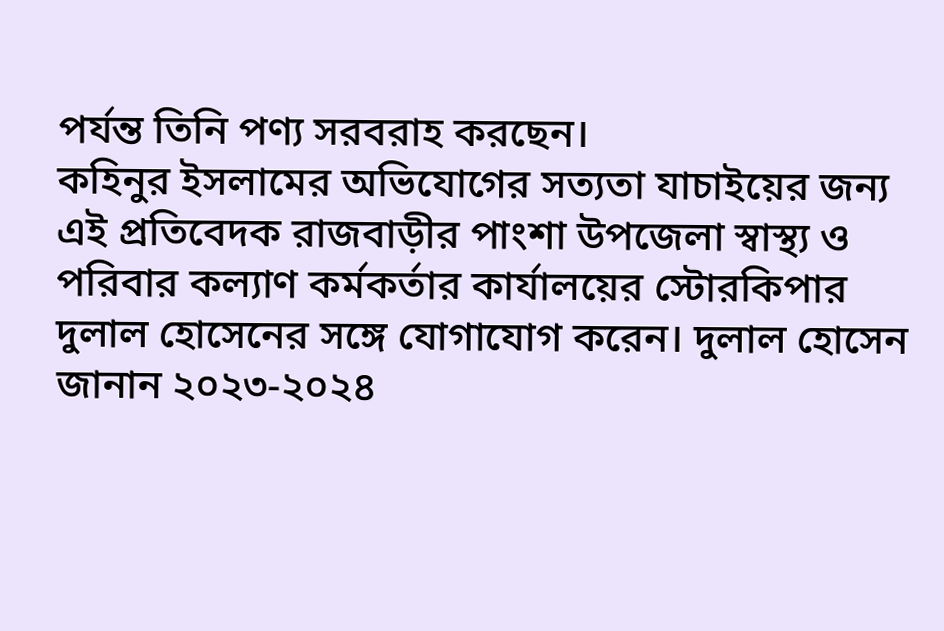পর্যন্ত তিনি পণ্য সরবরাহ করছেন।
কহিনুর ইসলামের অভিযোগের সত্যতা যাচাইয়ের জন্য এই প্রতিবেদক রাজবাড়ীর পাংশা উপজেলা স্বাস্থ্য ও পরিবার কল্যাণ কর্মকর্তার কার্যালয়ের স্টোরকিপার দুলাল হোসেনের সঙ্গে যোগাযোগ করেন। দুলাল হোসেন জানান ২০২৩-২০২৪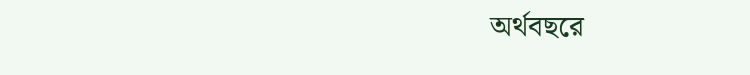অর্থবছরে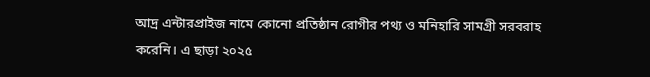আদ্র এন্টারপ্রাইজ নামে কোনো প্রতিষ্ঠান রোগীর পথ্য ও মনিহারি সামগ্রী সরবরাহ করেনি। এ ছাড়া ২০২৫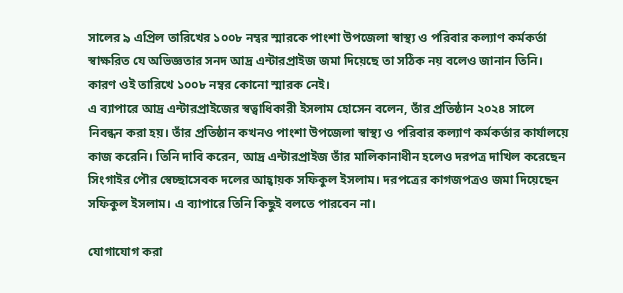সালের ৯ এপ্রিল তারিখের ১০০৮ নম্বর স্মারকে পাংশা উপজেলা স্বাস্থ্য ও পরিবার কল্যাণ কর্মকর্তা স্বাক্ষরিত যে অভিজ্ঞতার সনদ আদ্র এন্টারপ্রাইজ জমা দিয়েছে তা সঠিক নয় বলেও জানান তিনি। কারণ ওই তারিখে ১০০৮ নম্বর কোনো স্মারক নেই।
এ ব্যাপারে আদ্র এন্টারপ্রাইজের স্বত্বাধিকারী ইসলাম হোসেন বলেন, তাঁর প্রতিষ্ঠান ২০২৪ সালে নিবন্ধন করা হয়। তাঁর প্রতিষ্ঠান কখনও পাংশা উপজেলা স্বাস্থ্য ও পরিবার কল্যাণ কর্মকর্তার কার্যালয়ে কাজ করেনি। তিনি দাবি করেন, আদ্র এন্টারপ্রাইজ তাঁর মালিকানাধীন হলেও দরপত্র দাখিল করেছেন সিংগাইর পৌর স্বেচ্ছাসেবক দলের আহ্বায়ক সফিকুল ইসলাম। দরপত্রের কাগজপত্রও জমা দিয়েছেন সফিকুল ইসলাম। এ ব্যাপারে তিনি কিছুই বলতে পারবেন না।

যোগাযোগ করা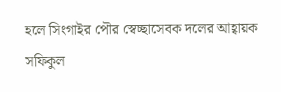হলে সিংগাইর পৌর স্বেচ্ছাসেবক দলের আহ্বায়ক সফিকুল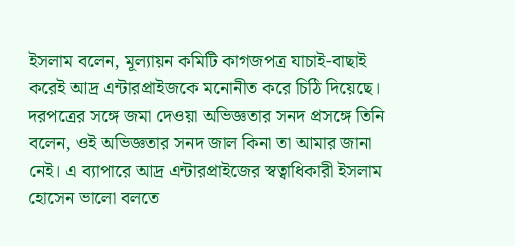ইসলাম বলেন, মূল্যায়ন কমিটি কাগজপত্র যাচাই-বাছাই করেই আদ্র এন্টারপ্রাইজকে মনোনীত করে চিঠি দিয়েছে। দরপত্রের সঙ্গে জমা দেওয়া অভিজ্ঞতার সনদ প্রসঙ্গে তিনি বলেন, ওই অভিজ্ঞতার সনদ জাল কিনা তা আমার জানা নেই। এ ব্যাপারে আদ্র এন্টারপ্রাইজের স্বত্বাধিকারী ইসলাম হোসেন ভালো বলতে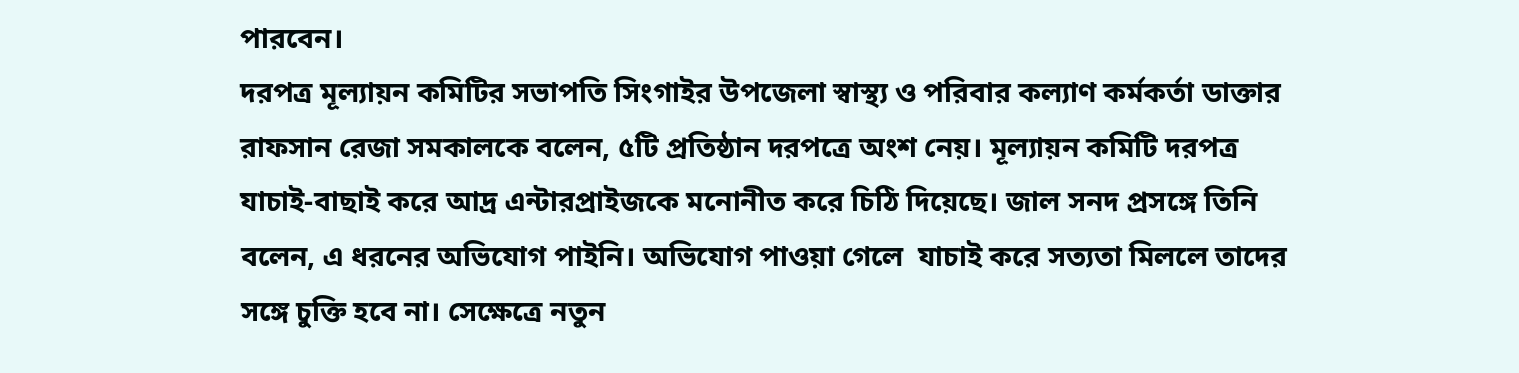পারবেন।
দরপত্র মূল্যায়ন কমিটির সভাপতি সিংগাইর উপজেলা স্বাস্থ্য ও পরিবার কল্যাণ কর্মকর্তা ডাক্তার রাফসান রেজা সমকালকে বলেন, ৫টি প্রতিষ্ঠান দরপত্রে অংশ নেয়। মূল্যায়ন কমিটি দরপত্র যাচাই-বাছাই করে আদ্র এন্টারপ্রাইজকে মনোনীত করে চিঠি দিয়েছে। জাল সনদ প্রসঙ্গে তিনি বলেন, এ ধরনের অভিযোগ পাইনি। অভিযোগ পাওয়া গেলে  যাচাই করে সত্যতা মিললে তাদের সঙ্গে চুক্তি হবে না। সেক্ষেত্রে নতুন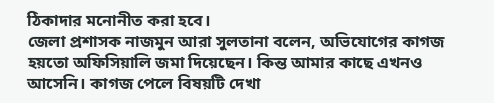ঠিকাদার মনোনীত করা হবে।
জেলা প্রশাসক নাজমুন আরা সুলতানা বলেন, অভিযোগের কাগজ হয়তো অফিসিয়ালি জমা দিয়েছেন। কিন্ত আমার কাছে এখনও আসেনি। কাগজ পেলে বিষয়টি দেখা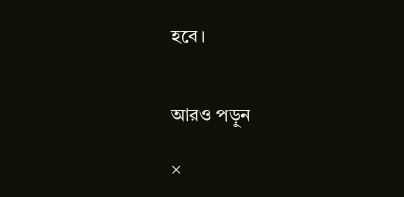হবে।


আরও পড়ুন

×